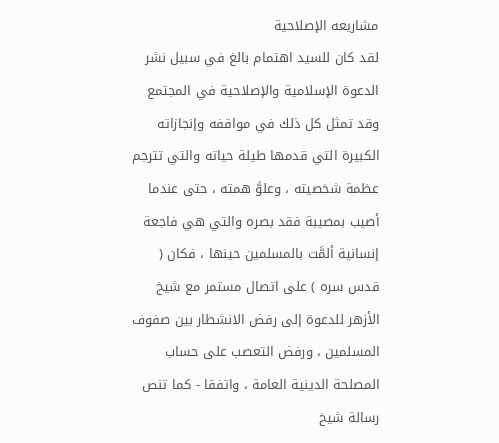مشاريعه الإصلاحية
لقد كان للسيد اهتمام بالغ في سبيل نشر الدعوة الإسلامية والإصلاحية في المجتمع وقد تمثل كل ذلك في مواقفه وإنجازاته الكبيرة التي قدمها طيلة حياته والتي تترجم عظمة شخصيته ، وعلوَّ همته ، حتى عندما أصيب بمصيبة فقد بصره والتي هي فاجعة إنسانية ألمَّت بالمسلمين حينها ، فكان ( قدس سره ) على اتصال مستمر مع شيخ الأزهر للدعوة إلى رفض الانشطار بين صفوف المسلمين ، ورفض التعصب على حساب المصلحة الدينية العامة ، واتفقا - كما تنص رسالة شيخ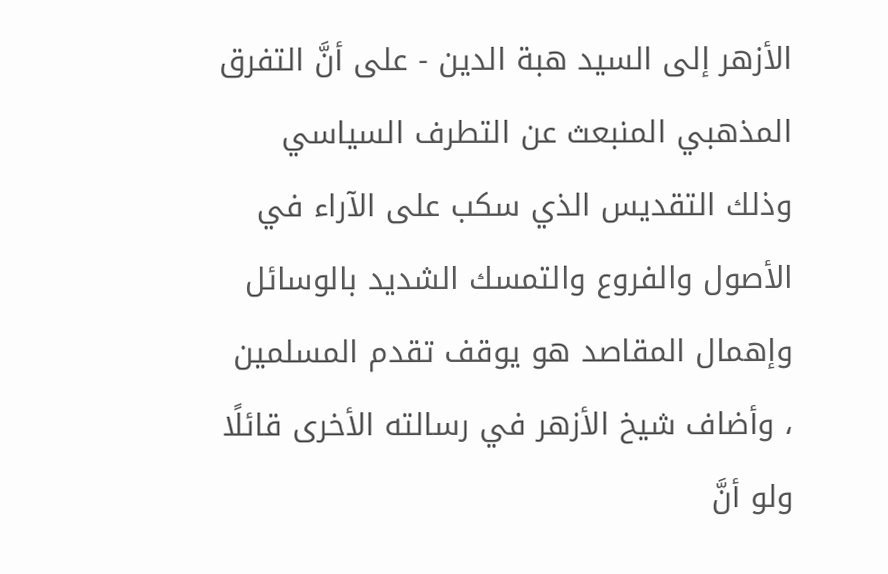الأزهر إلى السيد هبة الدين - على أنَّ التفرق المذهبي المنبعث عن التطرف السياسي وذلك التقديس الذي سكب على الآراء في الأصول والفروع والتمسك الشديد بالوسائل وإهمال المقاصد هو يوقف تقدم المسلمين ، وأضاف شيخ الأزهر في رسالته الأخرى قائلًا ولو أنَّ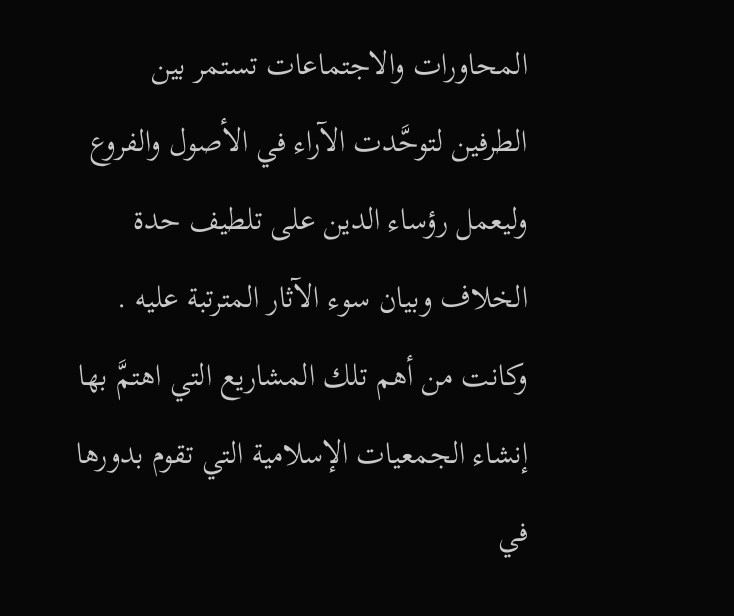المحاورات والاجتماعات تستمر بين الطرفين لتوحَّدت الآراء في الأصول والفروع وليعمل رؤساء الدين على تلطيف حدة الخلاف وبيان سوء الآثار المترتبة عليه .
وكانت من أهم تلك المشاريع التي اهتمَّ بها إنشاء الجمعيات الإسلامية التي تقوم بدورها في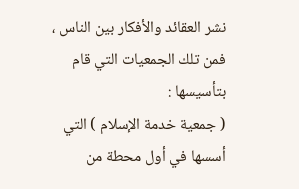نشر العقائد والأفكار بين الناس ، فمن تلك الجمعيات التي قام بتأسيسها :
( جمعية خدمة الإسلام ) التي أسسها في أول محطة من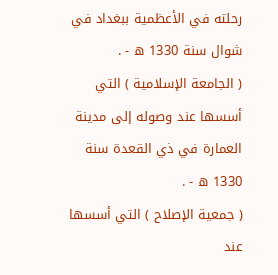رحلته في الأعظمية ببغداد في شوال سنة 1330 ه - .
( الجامعة الإسلامية ) التي أسسها عند وصوله إلى مدينة العمارة في ذي القعدة سنة 1330 ه - .
( جمعية الإصلاح ) التي أسسها عند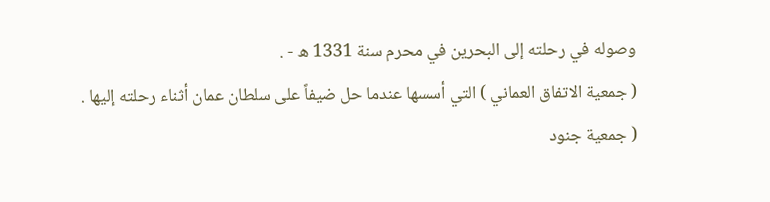وصوله في رحلته إلى البحرين في محرم سنة 1331 ه - .
( جمعية الاتفاق العماني ) التي أسسها عندما حل ضيفاً على سلطان عمان أثناء رحلته إليها .
( جمعية جنود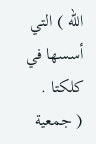الله ) التي أسسها في كلكتا .
( جمعية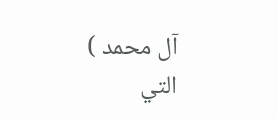آل محمد ) التي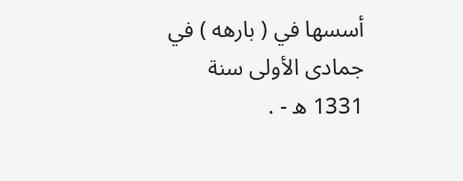أسسها في ( بارهه ) في جمادى الأولى سنة 1331 ه - .